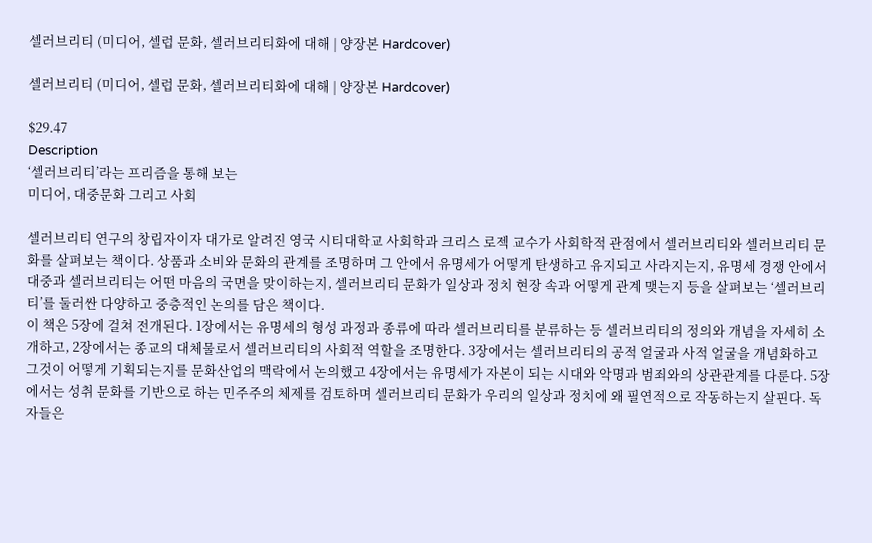셀러브리티 (미디어, 셀럽 문화, 셀러브리티화에 대해 | 양장본 Hardcover)

셀러브리티 (미디어, 셀럽 문화, 셀러브리티화에 대해 | 양장본 Hardcover)

$29.47
Description
‘셀러브리티’라는 프리즘을 통해 보는
미디어, 대중문화 그리고 사회

셀러브리티 연구의 창립자이자 대가로 알려진 영국 시티대학교 사회학과 크리스 로젝 교수가 사회학적 관점에서 셀러브리티와 셀러브리티 문화를 살펴보는 책이다. 상품과 소비와 문화의 관계를 조명하며 그 안에서 유명세가 어떻게 탄생하고 유지되고 사라지는지, 유명세 경쟁 안에서 대중과 셀러브리티는 어떤 마음의 국면을 맞이하는지, 셀러브리티 문화가 일상과 정치 현장 속과 어떻게 관계 맺는지 등을 살펴보는 ‘셀러브리티’를 둘러싼 다양하고 중층적인 논의를 담은 책이다.
이 책은 5장에 걸쳐 전개된다. 1장에서는 유명세의 형성 과정과 종류에 따라 셀러브리티를 분류하는 등 셀러브리티의 정의와 개념을 자세히 소개하고, 2장에서는 종교의 대체물로서 셀러브리티의 사회적 역할을 조명한다. 3장에서는 셀러브리티의 공적 얼굴과 사적 얼굴을 개념화하고 그것이 어떻게 기획되는지를 문화산업의 맥락에서 논의했고 4장에서는 유명세가 자본이 되는 시대와 악명과 범죄와의 상관관계를 다룬다. 5장에서는 성취 문화를 기반으로 하는 민주주의 체제를 검토하며 셀러브리티 문화가 우리의 일상과 정치에 왜 필연적으로 작동하는지 살핀다. 독자들은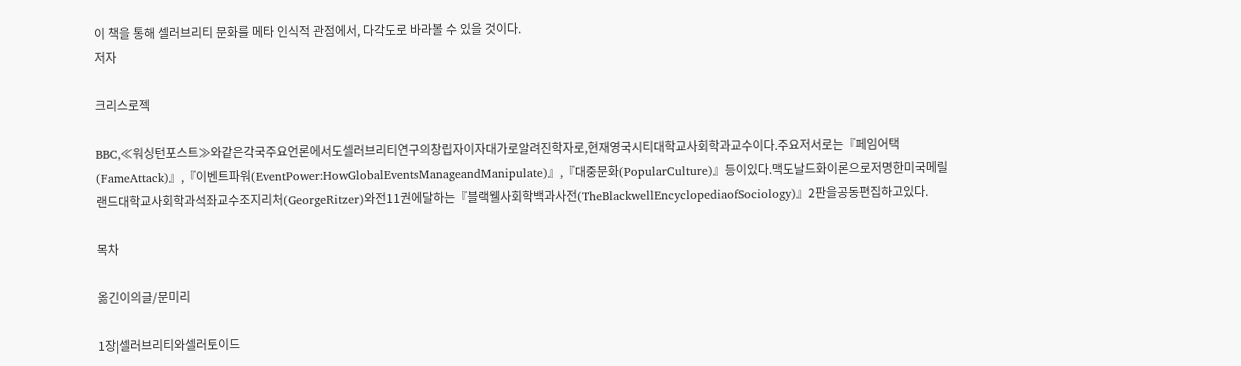이 책을 통해 셀러브리티 문화를 메타 인식적 관점에서, 다각도로 바라볼 수 있을 것이다.
저자

크리스로젝

BBC,≪워싱턴포스트≫와같은각국주요언론에서도셀러브리티연구의창립자이자대가로알려진학자로,현재영국시티대학교사회학과교수이다.주요저서로는『페임어택(FameAttack)』,『이벤트파워(EventPower:HowGlobalEventsManageandManipulate)』,『대중문화(PopularCulture)』등이있다.맥도날드화이론으로저명한미국메릴랜드대학교사회학과석좌교수조지리처(GeorgeRitzer)와전11권에달하는『블랙웰사회학백과사전(TheBlackwellEncyclopediaofSociology)』2판을공동편집하고있다.

목차

옮긴이의글/문미리

1장|셀러브리티와셀러토이드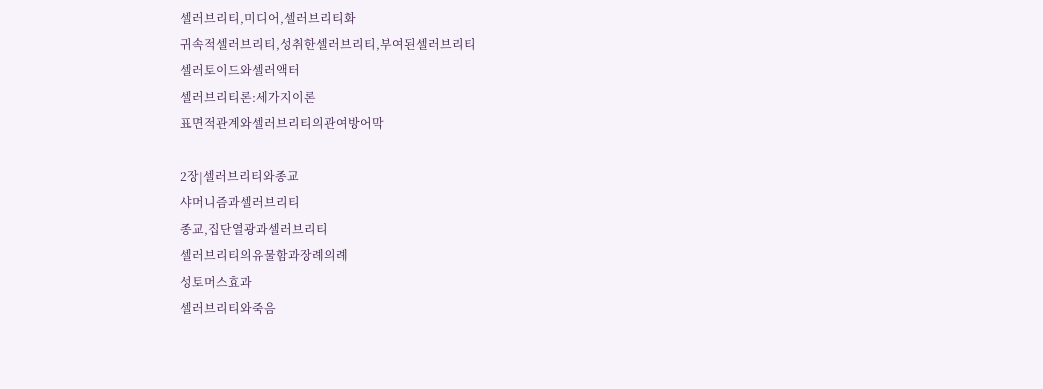셀러브리티,미디어,셀러브리티화
귀속적셀러브리티,성취한셀러브리티,부여된셀러브리티
셀러토이드와셀러액터
셀러브리티론:세가지이론
표면적관계와셀러브리티의관여방어막

2장|셀러브리티와종교
샤머니즘과셀러브리티
종교,집단열광과셀러브리티
셀러브리티의유물함과장례의례
성토머스효과
셀러브리티와죽음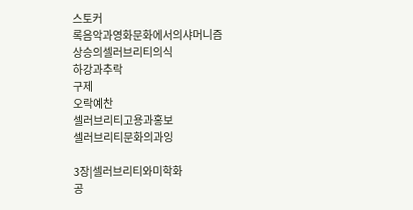스토커
록음악과영화문화에서의샤머니즘
상승의셀러브리티의식
하강과추락
구제
오락예찬
셀러브리티고용과홍보
셀러브리티문화의과잉

3장|셀러브리티와미학화
공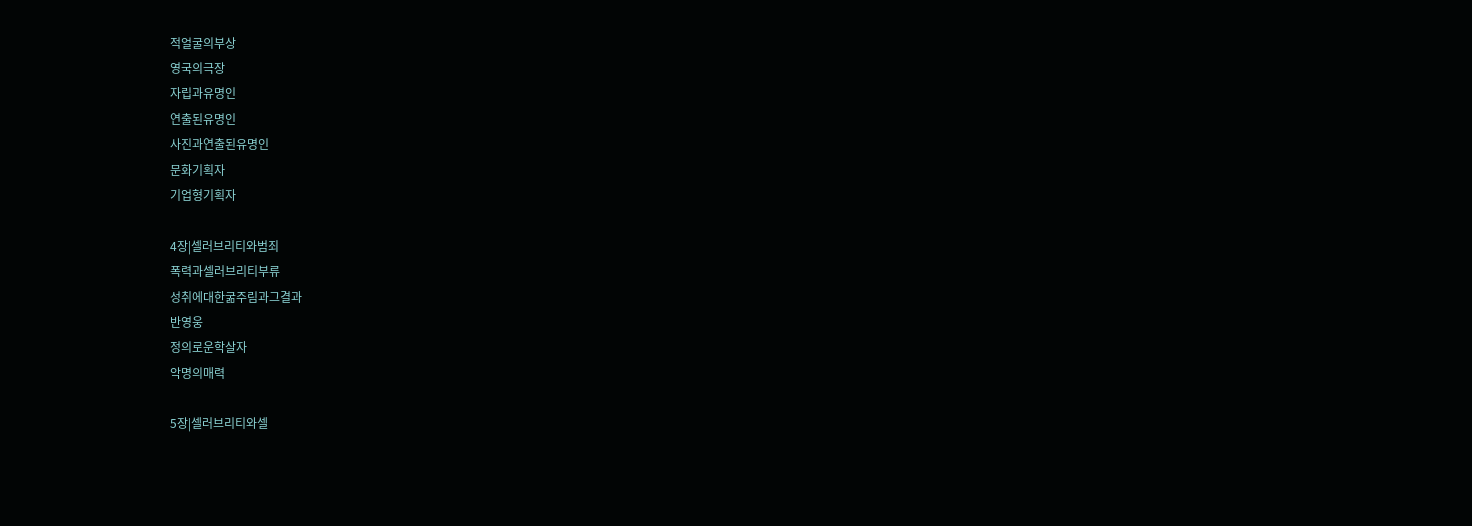적얼굴의부상
영국의극장
자립과유명인
연출된유명인
사진과연출된유명인
문화기획자
기업형기획자

4장|셀러브리티와범죄
폭력과셀러브리티부류
성취에대한굶주림과그결과
반영웅
정의로운학살자
악명의매력

5장|셀러브리티와셀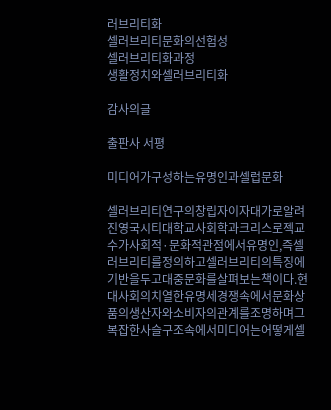러브리티화
셀러브리티문화의선험성
셀러브리티화과정
생활정치와셀러브리티화

감사의글

출판사 서평

미디어가구성하는유명인과셀럽문화

셀러브리티연구의창립자이자대가로알려진영국시티대학교사회학과크리스로젝교수가사회적·문화적관점에서유명인,즉셀러브리티를정의하고셀러브리티의특징에기반을두고대중문화를살펴보는책이다.현대사회의치열한유명세경쟁속에서문화상품의생산자와소비자의관계를조명하며그복잡한사슬구조속에서미디어는어떻게셀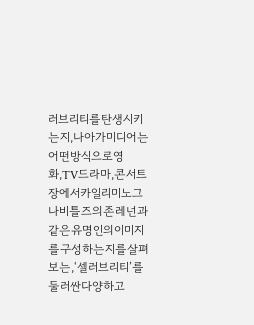러브리티를탄생시키는지,나아가미디어는어떤방식으로영화,TV드라마,콘서트장에서카일리미노그나비틀즈의존레넌과같은유명인의이미지를구성하는지를살펴보는,‘셀러브리티’를둘러싼다양하고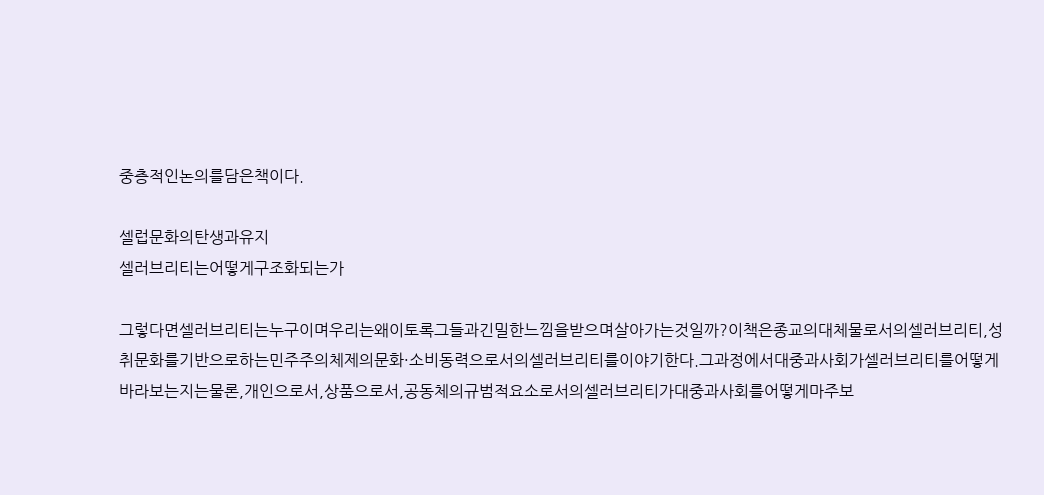중층적인논의를담은책이다.

셀럽문화의탄생과유지
셀러브리티는어떻게구조화되는가

그렇다면셀러브리티는누구이며우리는왜이토록그들과긴밀한느낌을받으며살아가는것일까?이책은종교의대체물로서의셀러브리티,성취문화를기반으로하는민주주의체제의문화·소비동력으로서의셀러브리티를이야기한다.그과정에서대중과사회가셀러브리티를어떻게바라보는지는물론,개인으로서,상품으로서,공동체의규범적요소로서의셀러브리티가대중과사회를어떻게마주보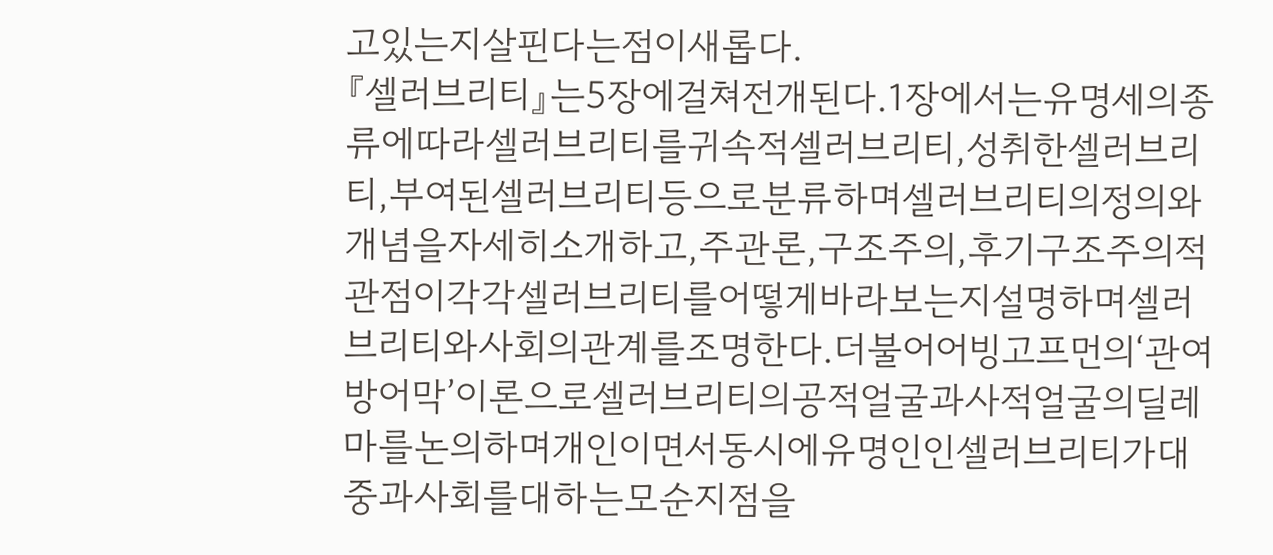고있는지살핀다는점이새롭다.
『셀러브리티』는5장에걸쳐전개된다.1장에서는유명세의종류에따라셀러브리티를귀속적셀러브리티,성취한셀러브리티,부여된셀러브리티등으로분류하며셀러브리티의정의와개념을자세히소개하고,주관론,구조주의,후기구조주의적관점이각각셀러브리티를어떻게바라보는지설명하며셀러브리티와사회의관계를조명한다.더불어어빙고프먼의‘관여방어막’이론으로셀러브리티의공적얼굴과사적얼굴의딜레마를논의하며개인이면서동시에유명인인셀러브리티가대중과사회를대하는모순지점을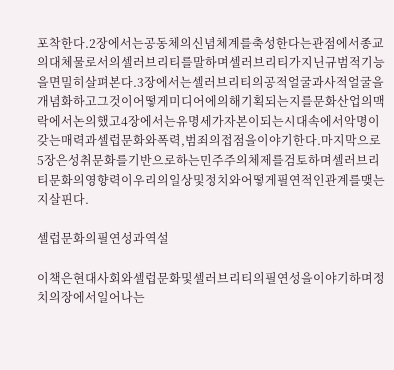포착한다.2장에서는공동체의신념체계를축성한다는관점에서종교의대체물로서의셀러브리티를말하며셀러브리티가지닌규범적기능을면밀히살펴본다.3장에서는셀러브리티의공적얼굴과사적얼굴을개념화하고그것이어떻게미디어에의해기획되는지를문화산업의맥락에서논의했고4장에서는유명세가자본이되는시대속에서악명이갖는매력과셀럽문화와폭력,범죄의접점을이야기한다.마지막으로5장은성취문화를기반으로하는민주주의체제를검토하며셀러브리티문화의영향력이우리의일상및정치와어떻게필연적인관계를맺는지살핀다.

셀럽문화의필연성과역설

이책은현대사회와셀럽문화및셀러브리티의필연성을이야기하며정치의장에서일어나는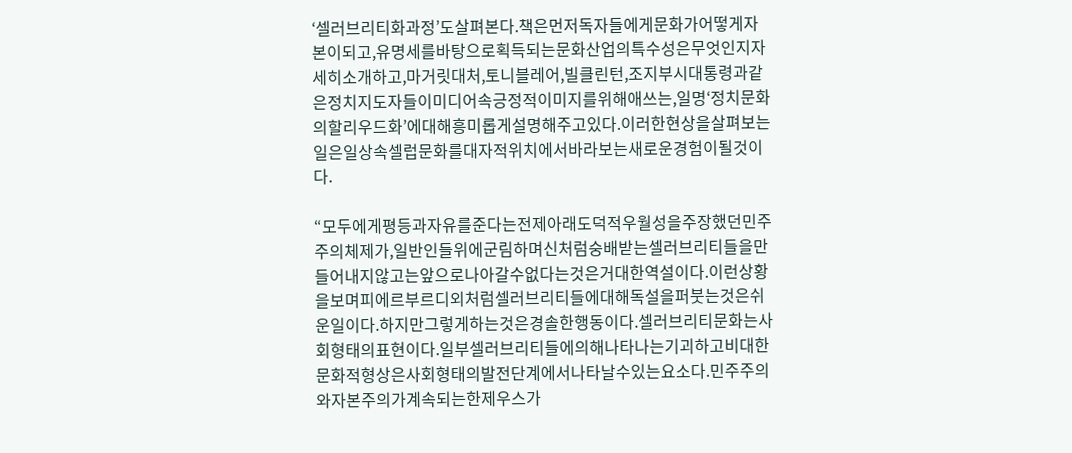‘셀러브리티화과정’도살펴본다.책은먼저독자들에게문화가어떻게자본이되고,유명세를바탕으로획득되는문화산업의특수성은무엇인지자세히소개하고,마거릿대처,토니블레어,빌클린턴,조지부시대통령과같은정치지도자들이미디어속긍정적이미지를위해애쓰는,일명‘정치문화의할리우드화’에대해흥미롭게설명해주고있다.이러한현상을살펴보는일은일상속셀럽문화를대자적위치에서바라보는새로운경험이될것이다.

“모두에게평등과자유를준다는전제아래도덕적우월성을주장했던민주주의체제가,일반인들위에군림하며신처럼숭배받는셀러브리티들을만들어내지않고는앞으로나아갈수없다는것은거대한역설이다.이런상황을보며피에르부르디외처럼셀러브리티들에대해독설을퍼붓는것은쉬운일이다.하지만그렇게하는것은경솔한행동이다.셀러브리티문화는사회형태의표현이다.일부셀러브리티들에의해나타나는기괴하고비대한문화적형상은사회형태의발전단계에서나타날수있는요소다.민주주의와자본주의가계속되는한제우스가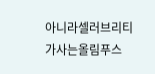아니라셀러브리티가사는올림푸스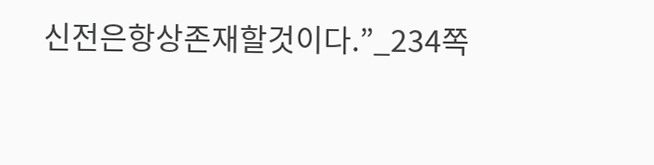신전은항상존재할것이다.”_234쪽